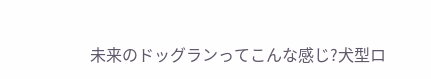未来のドッグランってこんな感じ?犬型ロ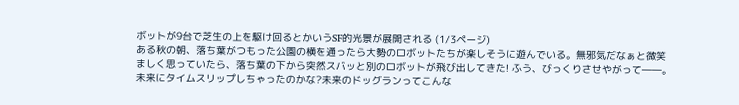ボットが9台で芝生の上を駆け回るとかいうSF的光景が展開される (1/3ページ)
ある秋の朝、落ち葉がつもった公園の横を通ったら大勢のロボットたちが楽しそうに遊んでいる。無邪気だなぁと微笑ましく思っていたら、落ち葉の下から突然スバッと別のロボットが飛び出してきた! ふう、びっくりさせやがって――。
未来にタイムスリップしちゃったのかな?未来のドッグランってこんな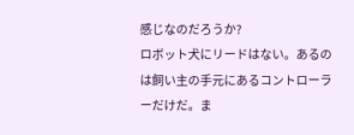感じなのだろうか?
ロボット犬にリードはない。あるのは飼い主の手元にあるコントローラーだけだ。ま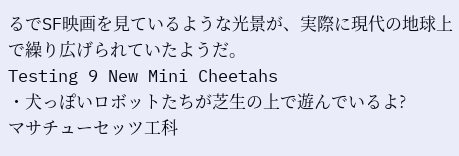るでSF映画を見ているような光景が、実際に現代の地球上で繰り広げられていたようだ。
Testing 9 New Mini Cheetahs
・犬っぽいロボットたちが芝生の上で遊んでいるよ?
マサチューセッツ工科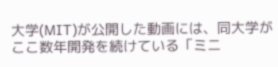大学(MIT)が公開した動画には、同大学がここ数年開発を続けている「ミニ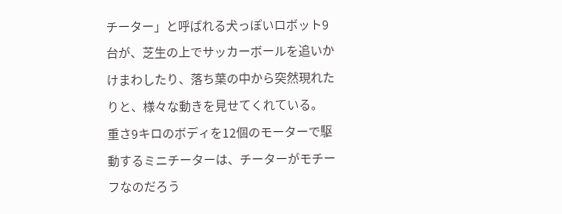チーター」と呼ばれる犬っぽいロボット9台が、芝生の上でサッカーボールを追いかけまわしたり、落ち葉の中から突然現れたりと、様々な動きを見せてくれている。
重さ9キロのボディを12個のモーターで駆動するミニチーターは、チーターがモチーフなのだろう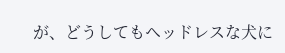が、どうしてもヘッドレスな犬に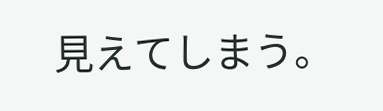見えてしまう。